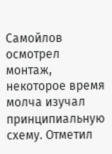Самойлов осмотрел монтаж, некоторое время молча изучал принципиальную схему. Отметил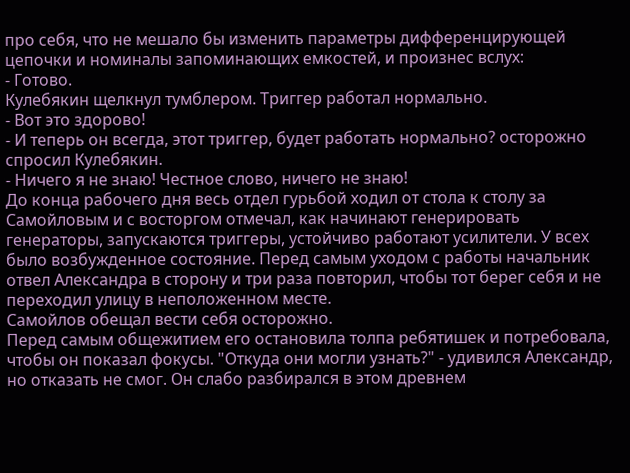про себя, что не мешало бы изменить параметры дифференцирующей цепочки и номиналы запоминающих емкостей, и произнес вслух:
- Готово.
Кулебякин щелкнул тумблером. Триггер работал нормально.
- Вот это здорово!
- И теперь он всегда, этот триггер, будет работать нормально? осторожно спросил Кулебякин.
- Ничего я не знаю! Честное слово, ничего не знаю!
До конца рабочего дня весь отдел гурьбой ходил от стола к столу за Самойловым и с восторгом отмечал, как начинают генерировать генераторы, запускаются триггеры, устойчиво работают усилители. У всех было возбужденное состояние. Перед самым уходом с работы начальник отвел Александра в сторону и три раза повторил, чтобы тот берег себя и не переходил улицу в неположенном месте.
Самойлов обещал вести себя осторожно.
Перед самым общежитием его остановила толпа ребятишек и потребовала, чтобы он показал фокусы. "Откуда они могли узнать?" - удивился Александр, но отказать не смог. Он слабо разбирался в этом древнем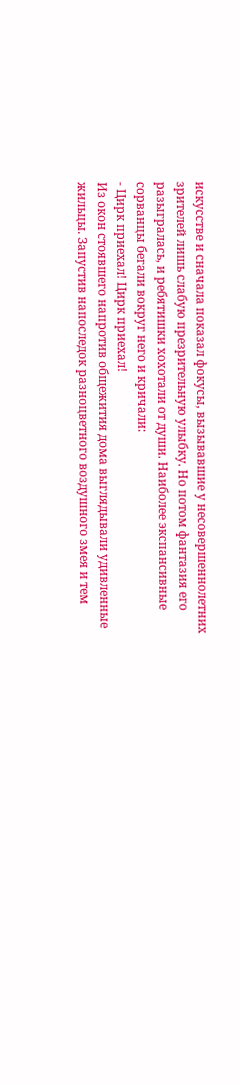искусстве и сначала показал фокусы, вызывавшие у несовершеннолетних зрителей лишь слабую презрительную улыбку. Но потом фантазия его разыгралась, и ребятишки хохотали от души. Наиболее экспансивные сорванцы бегали вокруг него и кричали:
- Цирк приехал! Цирк приехал!
Из окон стоявшего напротив общежития дома выглядывали удивленные жильцы. Запустив напоследок разноцветного воздушного змея и тем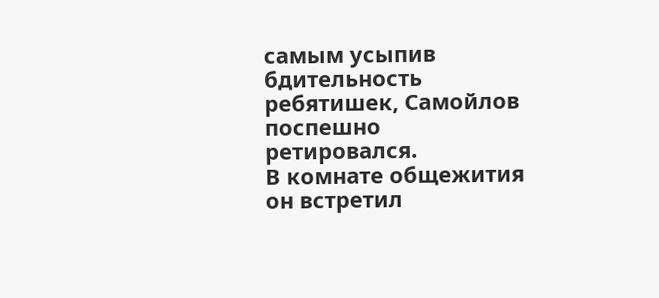самым усыпив бдительность ребятишек, Самойлов поспешно ретировался.
В комнате общежития он встретил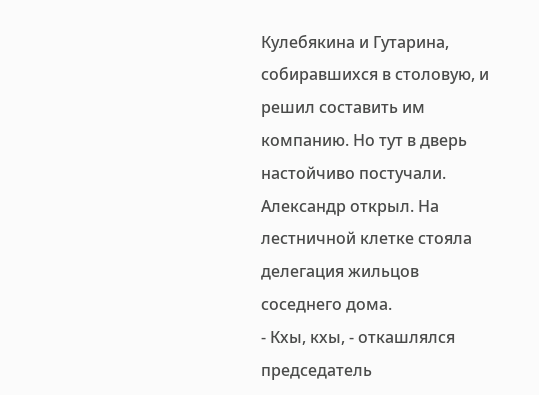Кулебякина и Гутарина, собиравшихся в столовую, и решил составить им компанию. Но тут в дверь настойчиво постучали. Александр открыл. На лестничной клетке стояла делегация жильцов соседнего дома.
- Кхы, кхы, - откашлялся председатель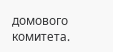домового комитета.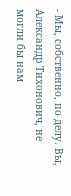- Мы, собственно, по делу. Вы, Александр Тихонович, не могли бы нам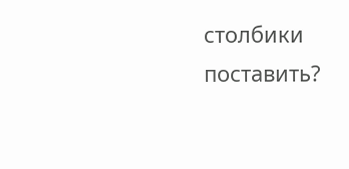столбики поставить?